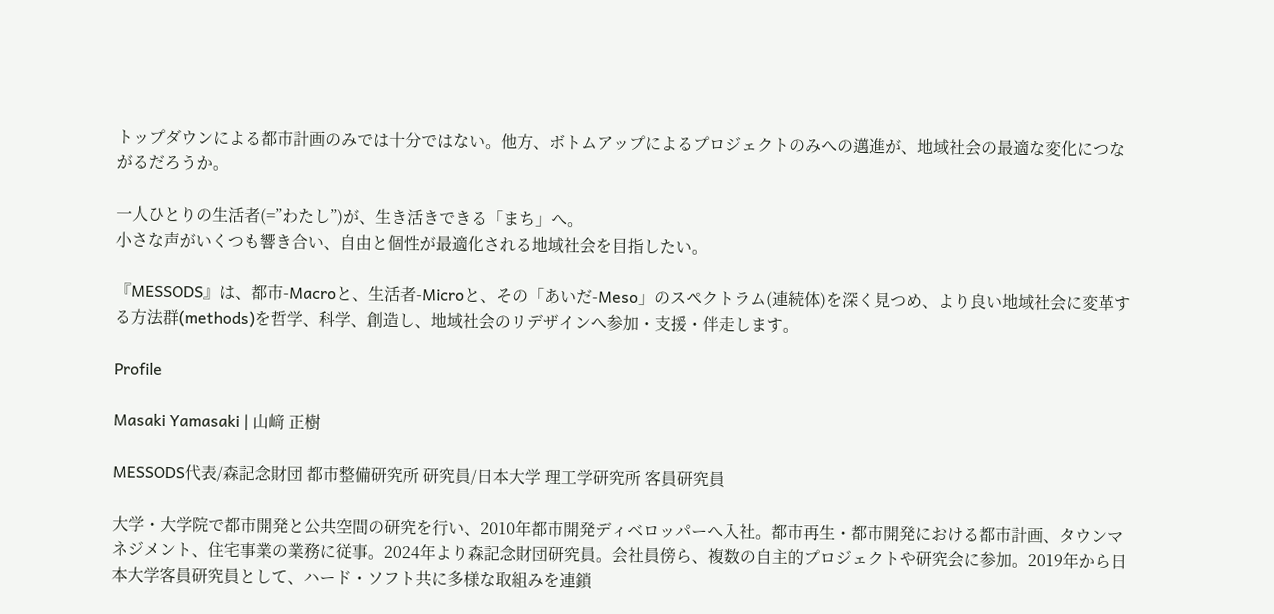トップダウンによる都市計画のみでは十分ではない。他方、ボトムアップによるプロジェクトのみへの邁進が、地域社会の最適な変化につながるだろうか。

一人ひとりの生活者(=”わたし”)が、生き活きできる「まち」へ。
小さな声がいくつも響き合い、自由と個性が最適化される地域社会を目指したい。

『MESSODS』は、都市-Macroと、生活者-Microと、その「あいだ-Meso」のスペクトラム(連続体)を深く見つめ、より良い地域社会に変革する方法群(methods)を哲学、科学、創造し、地域社会のリデザインへ参加・支援・伴走します。

Profile

Masaki Yamasaki | 山﨑 正樹

MESSODS代表/森記念財団 都市整備研究所 研究員/日本大学 理工学研究所 客員研究員

大学・大学院で都市開発と公共空間の研究を行い、2010年都市開発ディベロッパーへ入社。都市再生・都市開発における都市計画、タウンマネジメント、住宅事業の業務に従事。2024年より森記念財団研究員。会社員傍ら、複数の自主的プロジェクトや研究会に参加。2019年から日本大学客員研究員として、ハード・ソフト共に多様な取組みを連鎖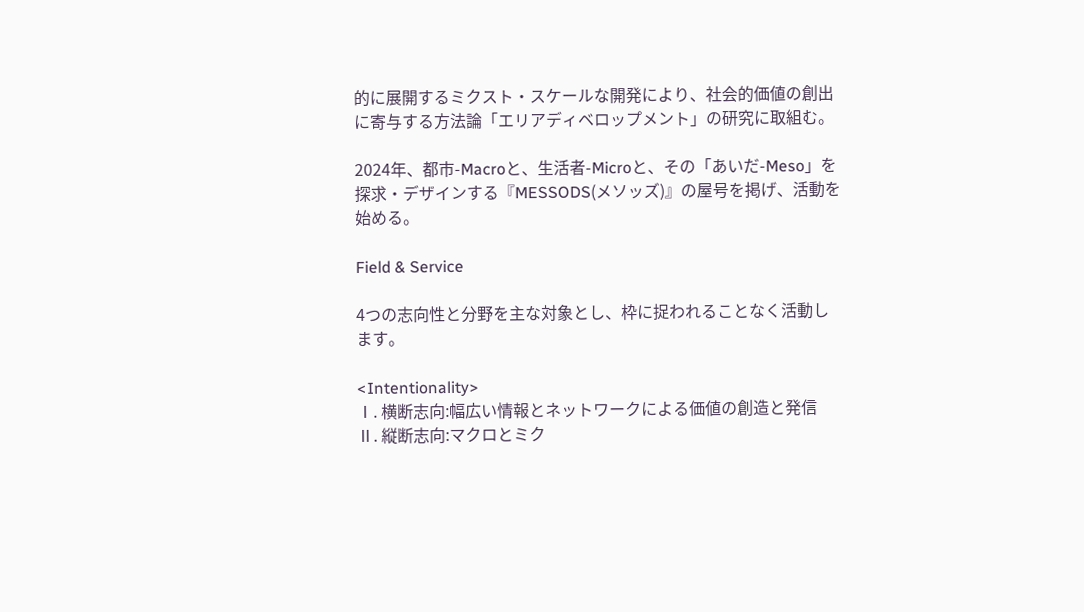的に展開するミクスト・スケールな開発により、社会的価値の創出に寄与する方法論「エリアディベロップメント」の研究に取組む。

2024年、都市-Macroと、生活者-Microと、その「あいだ-Meso」を探求・デザインする『MESSODS(メソッズ)』の屋号を掲げ、活動を始める。

Field & Service

4つの志向性と分野を主な対象とし、枠に捉われることなく活動します。

<Intentionality>
Ⅰ. 横断志向:幅広い情報とネットワークによる価値の創造と発信
Ⅱ. 縦断志向:マクロとミク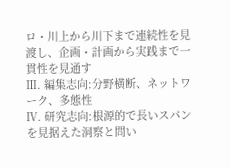ロ・川上から川下まで連続性を見渡し、企画・計画から実践まで一貫性を見通す
Ⅲ. 編集志向:分野横断、ネットワーク、多態性
Ⅳ. 研究志向:根源的で長いスパンを見据えた洞察と問い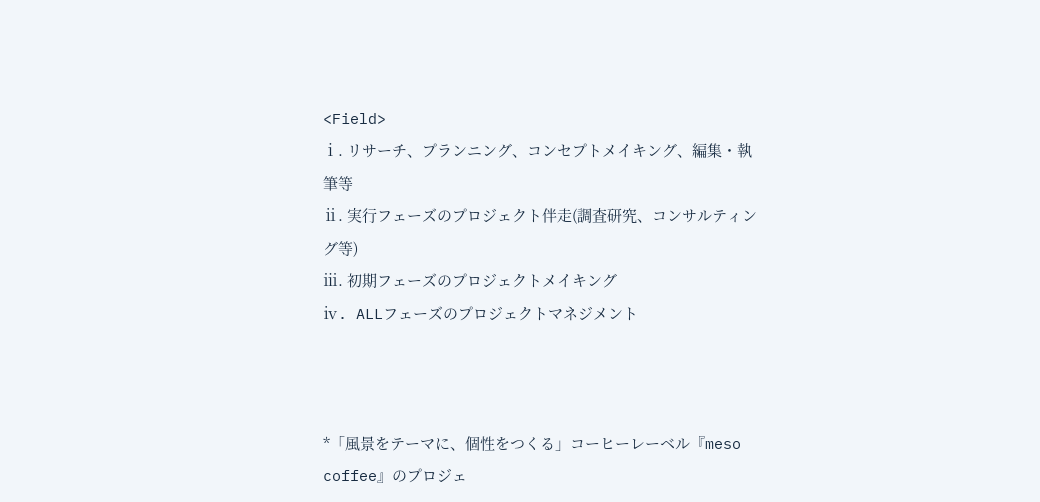<Field>
ⅰ. リサーチ、プランニング、コンセプトメイキング、編集・執筆等
ⅱ. 実行フェーズのプロジェクト伴走(調査研究、コンサルティング等)
ⅲ. 初期フェーズのプロジェクトメイキング
ⅳ. ALLフェーズのプロジェクトマネジメント



*「風景をテーマに、個性をつくる」コーヒーレーベル『meso coffee』のプロジェ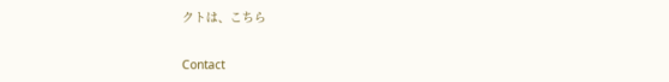クトは、こちら

Contact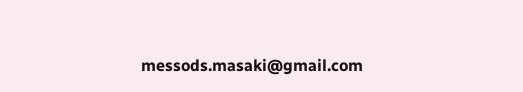messods.masaki@gmail.com